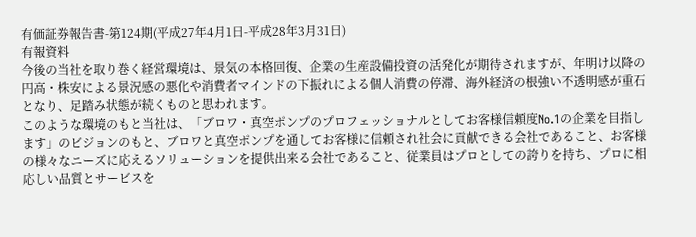有価証券報告書-第124期(平成27年4月1日-平成28年3月31日)
有報資料
今後の当社を取り巻く経営環境は、景気の本格回復、企業の生産設備投資の活発化が期待されますが、年明け以降の円高・株安による景況感の悪化や消費者マインドの下振れによる個人消費の停滞、海外経済の根強い不透明感が重石となり、足踏み状態が続くものと思われます。
このような環境のもと当社は、「ブロワ・真空ポンプのプロフェッショナルとしてお客様信頼度No.1の企業を目指します」のビジョンのもと、ブロワと真空ポンプを通してお客様に信頼され社会に貢献できる会社であること、お客様の様々なニーズに応えるソリューションを提供出来る会社であること、従業員はプロとしての誇りを持ち、プロに相応しい品質とサービスを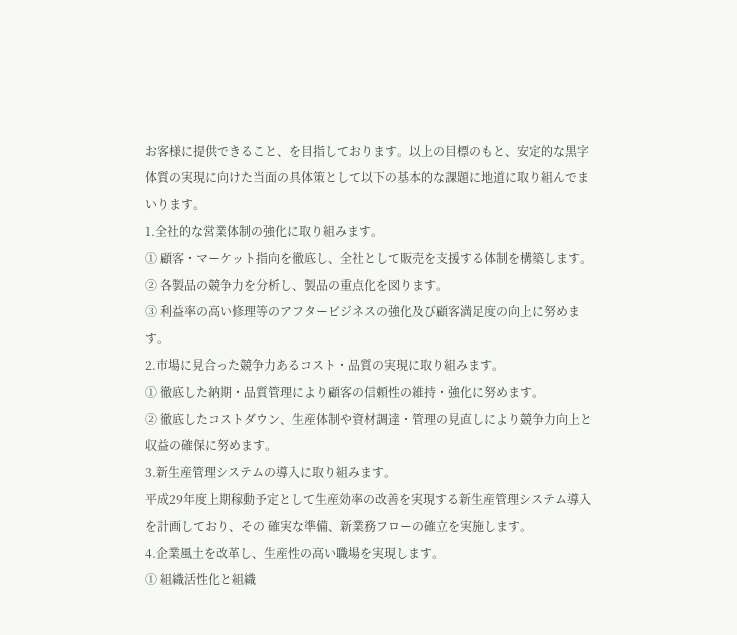お客様に提供できること、を目指しております。以上の目標のもと、安定的な黒字体質の実現に向けた当面の具体策として以下の基本的な課題に地道に取り組んでまいります。
1.全社的な営業体制の強化に取り組みます。
① 顧客・マーケット指向を徹底し、全社として販売を支援する体制を構築します。
② 各製品の競争力を分析し、製品の重点化を図ります。
③ 利益率の高い修理等のアフタービジネスの強化及び顧客満足度の向上に努めます。
2.市場に見合った競争力あるコスト・品質の実現に取り組みます。
① 徹底した納期・品質管理により顧客の信頼性の維持・強化に努めます。
② 徹底したコストダウン、生産体制や資材調達・管理の見直しにより競争力向上と収益の確保に努めます。
3.新生産管理システムの導入に取り組みます。
平成29年度上期稼動予定として生産効率の改善を実現する新生産管理システム導入を計画しており、その 確実な準備、新業務フローの確立を実施します。
4.企業風土を改革し、生産性の高い職場を実現します。
① 組織活性化と組織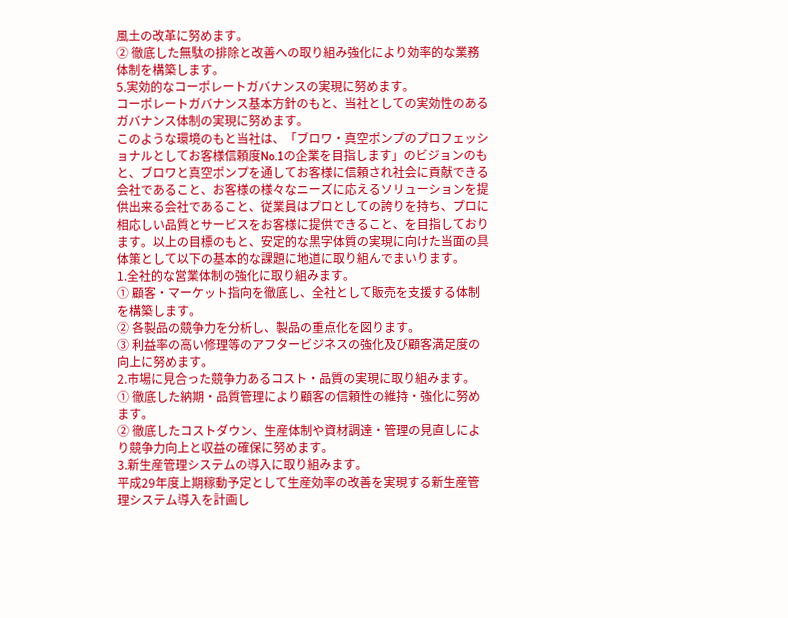風土の改革に努めます。
② 徹底した無駄の排除と改善への取り組み強化により効率的な業務体制を構築します。
5.実効的なコーポレートガバナンスの実現に努めます。
コーポレートガバナンス基本方針のもと、当社としての実効性のあるガバナンス体制の実現に努めます。
このような環境のもと当社は、「ブロワ・真空ポンプのプロフェッショナルとしてお客様信頼度No.1の企業を目指します」のビジョンのもと、ブロワと真空ポンプを通してお客様に信頼され社会に貢献できる会社であること、お客様の様々なニーズに応えるソリューションを提供出来る会社であること、従業員はプロとしての誇りを持ち、プロに相応しい品質とサービスをお客様に提供できること、を目指しております。以上の目標のもと、安定的な黒字体質の実現に向けた当面の具体策として以下の基本的な課題に地道に取り組んでまいります。
1.全社的な営業体制の強化に取り組みます。
① 顧客・マーケット指向を徹底し、全社として販売を支援する体制を構築します。
② 各製品の競争力を分析し、製品の重点化を図ります。
③ 利益率の高い修理等のアフタービジネスの強化及び顧客満足度の向上に努めます。
2.市場に見合った競争力あるコスト・品質の実現に取り組みます。
① 徹底した納期・品質管理により顧客の信頼性の維持・強化に努めます。
② 徹底したコストダウン、生産体制や資材調達・管理の見直しにより競争力向上と収益の確保に努めます。
3.新生産管理システムの導入に取り組みます。
平成29年度上期稼動予定として生産効率の改善を実現する新生産管理システム導入を計画し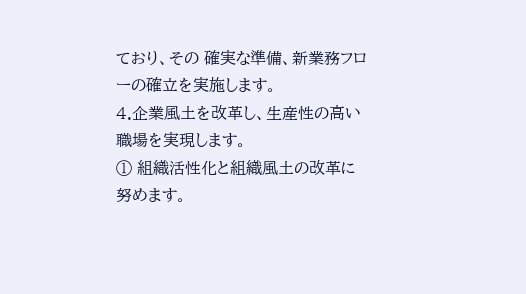ており、その 確実な準備、新業務フローの確立を実施します。
4.企業風土を改革し、生産性の高い職場を実現します。
① 組織活性化と組織風土の改革に努めます。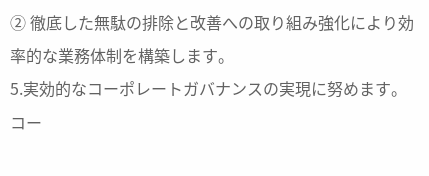② 徹底した無駄の排除と改善への取り組み強化により効率的な業務体制を構築します。
5.実効的なコーポレートガバナンスの実現に努めます。
コー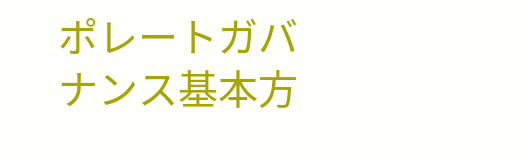ポレートガバナンス基本方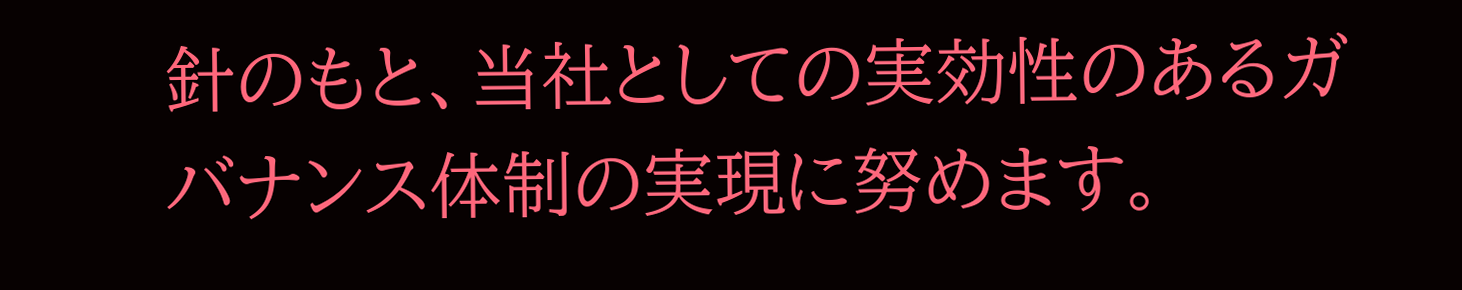針のもと、当社としての実効性のあるガバナンス体制の実現に努めます。